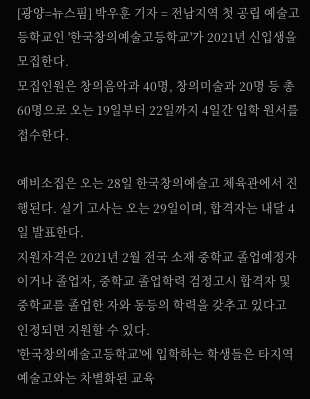[광양=뉴스핌] 박우훈 기자 = 전남지역 첫 공립 예술고등학교인 '한국창의예술고등학교'가 2021년 신입생을 모집한다.
모집인원은 창의음악과 40명, 창의미술과 20명 등 총 60명으로 오는 19일부터 22일까지 4일간 입학 원서를 접수한다.

예비소집은 오는 28일 한국창의예술고 체육관에서 진행된다. 실기 고사는 오는 29일이며, 합격자는 내달 4일 발표한다.
지원자격은 2021년 2월 전국 소재 중학교 졸업예정자이거나 졸업자, 중학교 졸업학력 검정고시 합격자 및 중학교를 졸업한 자와 동등의 학력을 갖추고 있다고 인정되면 지원할 수 있다.
'한국창의예술고등학교'에 입학하는 학생들은 타지역 예술고와는 차별화된 교육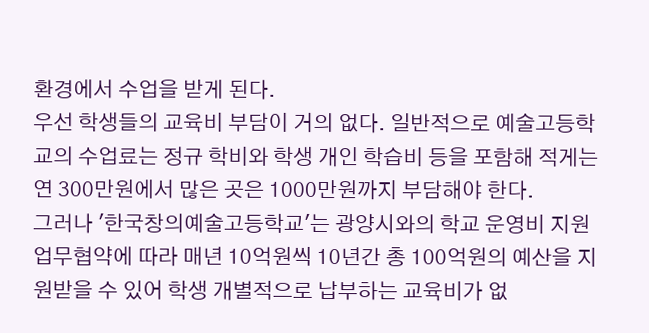환경에서 수업을 받게 된다.
우선 학생들의 교육비 부담이 거의 없다. 일반적으로 예술고등학교의 수업료는 정규 학비와 학생 개인 학습비 등을 포함해 적게는 연 300만원에서 많은 곳은 1000만원까지 부담해야 한다.
그러나 '한국창의예술고등학교'는 광양시와의 학교 운영비 지원 업무협약에 따라 매년 10억원씩 10년간 총 100억원의 예산을 지원받을 수 있어 학생 개별적으로 납부하는 교육비가 없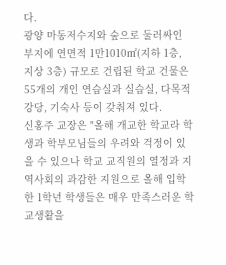다.
광양 마동저수지와 숲으로 둘러싸인 부지에 연면적 1만1010㎡(지하 1층, 지상 3층) 규모로 건립된 학교 건물은 55개의 개인 연습실과 실습실, 다목적 강당, 기숙사 등이 갖춰져 있다.
신홍주 교장은 "올해 개교한 학교라 학생과 학부모님들의 우려와 걱정이 있을 수 있으나 학교 교직원의 열정과 지역사회의 과감한 지원으로 올해 입학한 1학년 학생들은 매우 만족스러운 학교생활을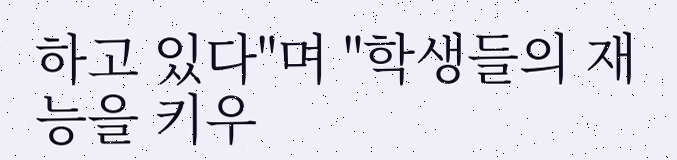하고 있다"며 "학생들의 재능을 키우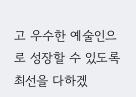고 우수한 예술인으로 성장할 수 있도록 최선을 다하겠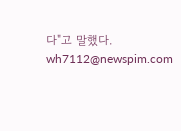다"고 말했다.
wh7112@newspim.com